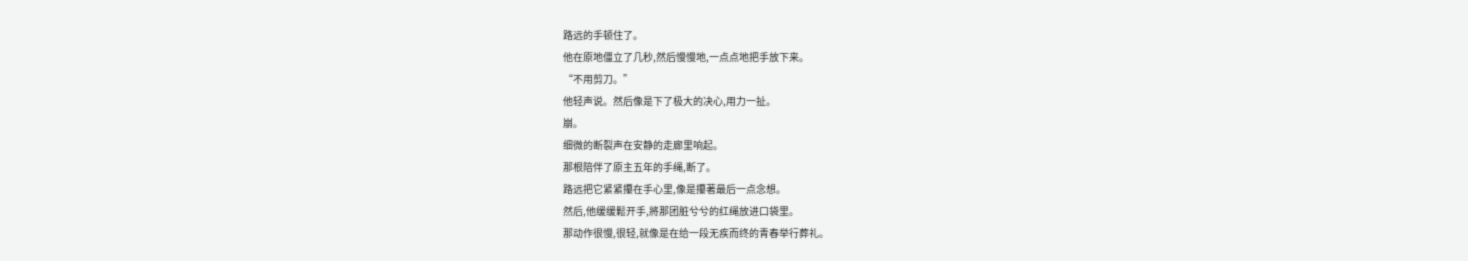路远的手顿住了。
他在原地僵立了几秒,然后慢慢地,一点点地把手放下来。
“不用剪刀。”
他轻声说。然后像是下了极大的决心,用力一扯。
崩。
细微的断裂声在安静的走廊里响起。
那根陪伴了原主五年的手绳,断了。
路远把它紧紧攥在手心里,像是攥著最后一点念想。
然后,他缓缓鬆开手,將那团脏兮兮的红绳放进口袋里。
那动作很慢,很轻,就像是在给一段无疾而终的青春举行葬礼。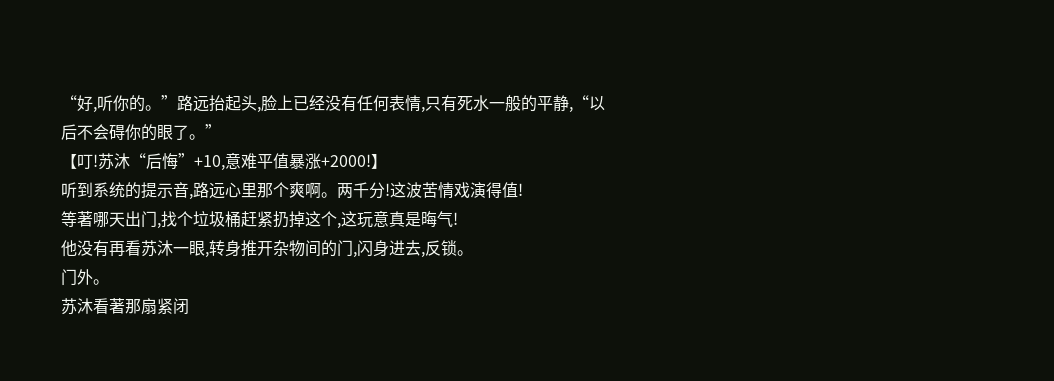“好,听你的。”路远抬起头,脸上已经没有任何表情,只有死水一般的平静,“以后不会碍你的眼了。”
【叮!苏沐“后悔”+10,意难平值暴涨+2000!】
听到系统的提示音,路远心里那个爽啊。两千分!这波苦情戏演得值!
等著哪天出门,找个垃圾桶赶紧扔掉这个,这玩意真是晦气!
他没有再看苏沐一眼,转身推开杂物间的门,闪身进去,反锁。
门外。
苏沐看著那扇紧闭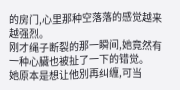的房门,心里那种空落落的感觉越来越强烈。
刚才绳子断裂的那一瞬间,她竟然有一种心臟也被扯了一下的错觉。
她原本是想让他別再纠缠,可当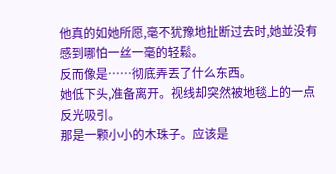他真的如她所愿,毫不犹豫地扯断过去时,她並没有感到哪怕一丝一毫的轻鬆。
反而像是……彻底弄丟了什么东西。
她低下头,准备离开。视线却突然被地毯上的一点反光吸引。
那是一颗小小的木珠子。应该是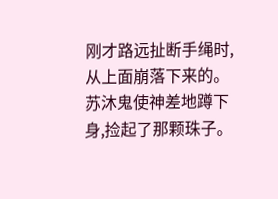刚才路远扯断手绳时,从上面崩落下来的。
苏沐鬼使神差地蹲下身,捡起了那颗珠子。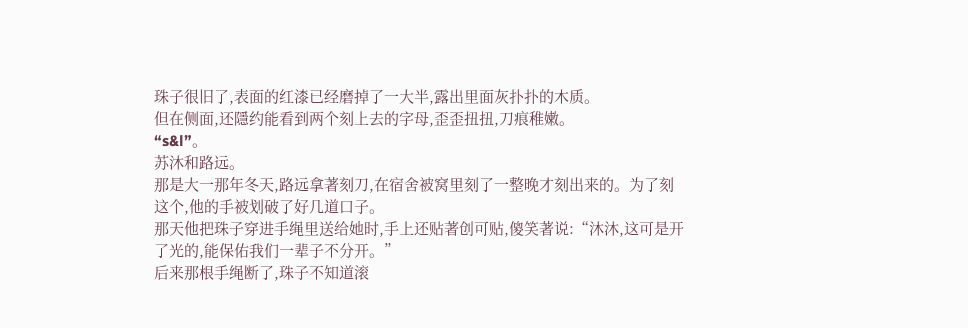珠子很旧了,表面的红漆已经磨掉了一大半,露出里面灰扑扑的木质。
但在侧面,还隱约能看到两个刻上去的字母,歪歪扭扭,刀痕稚嫩。
“s&l”。
苏沐和路远。
那是大一那年冬天,路远拿著刻刀,在宿舍被窝里刻了一整晚才刻出来的。为了刻这个,他的手被划破了好几道口子。
那天他把珠子穿进手绳里送给她时,手上还贴著创可贴,傻笑著说:“沐沐,这可是开了光的,能保佑我们一辈子不分开。”
后来那根手绳断了,珠子不知道滚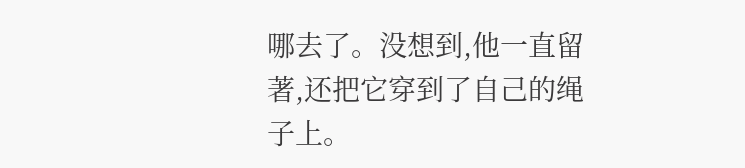哪去了。没想到,他一直留著,还把它穿到了自己的绳子上。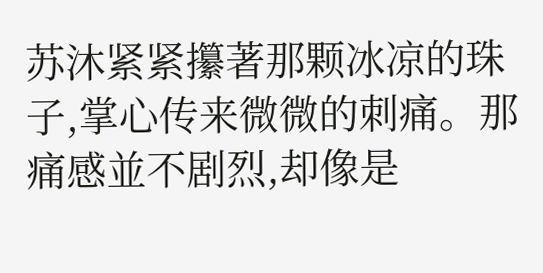苏沐紧紧攥著那颗冰凉的珠子,掌心传来微微的刺痛。那痛感並不剧烈,却像是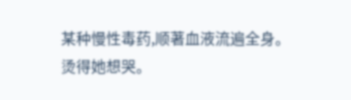某种慢性毒药,顺著血液流遍全身。
烫得她想哭。